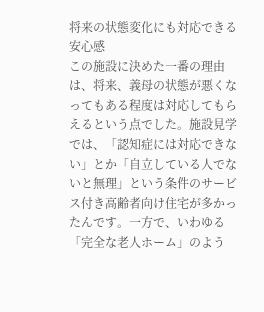将来の状態変化にも対応できる安心感
この施設に決めた一番の理由は、将来、義母の状態が悪くなってもある程度は対応してもらえるという点でした。施設見学では、「認知症には対応できない」とか「自立している人でないと無理」という条件のサービス付き高齢者向け住宅が多かったんです。一方で、いわゆる「完全な老人ホーム」のよう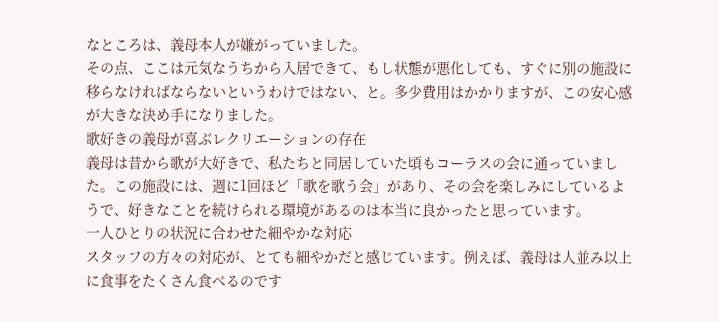なところは、義母本人が嫌がっていました。
その点、ここは元気なうちから入居できて、もし状態が悪化しても、すぐに別の施設に移らなければならないというわけではない、と。多少費用はかかりますが、この安心感が大きな決め手になりました。
歌好きの義母が喜ぶレクリエーションの存在
義母は昔から歌が大好きで、私たちと同居していた頃もコーラスの会に通っていました。この施設には、週に1回ほど「歌を歌う会」があり、その会を楽しみにしているようで、好きなことを続けられる環境があるのは本当に良かったと思っています。
一人ひとりの状況に合わせた細やかな対応
スタッフの方々の対応が、とても細やかだと感じています。例えば、義母は人並み以上に食事をたくさん食べるのです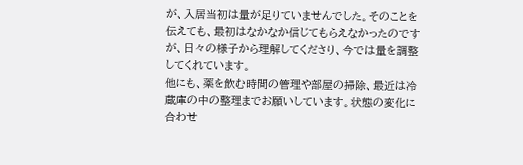が、入居当初は量が足りていませんでした。そのことを伝えても、最初はなかなか信じてもらえなかったのですが、日々の様子から理解してくださり、今では量を調整してくれています。
他にも、薬を飲む時間の管理や部屋の掃除、最近は冷蔵庫の中の整理までお願いしています。状態の変化に合わせ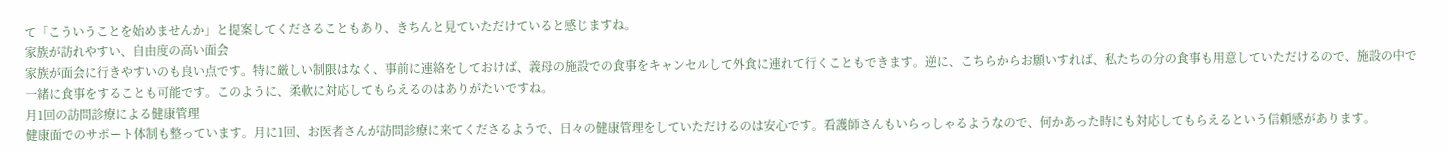て「こういうことを始めませんか」と提案してくださることもあり、きちんと見ていただけていると感じますね。
家族が訪れやすい、自由度の高い面会
家族が面会に行きやすいのも良い点です。特に厳しい制限はなく、事前に連絡をしておけば、義母の施設での食事をキャンセルして外食に連れて行くこともできます。逆に、こちらからお願いすれば、私たちの分の食事も用意していただけるので、施設の中で一緒に食事をすることも可能です。このように、柔軟に対応してもらえるのはありがたいですね。
月1回の訪問診療による健康管理
健康面でのサポート体制も整っています。月に1回、お医者さんが訪問診療に来てくださるようで、日々の健康管理をしていただけるのは安心です。看護師さんもいらっしゃるようなので、何かあった時にも対応してもらえるという信頼感があります。